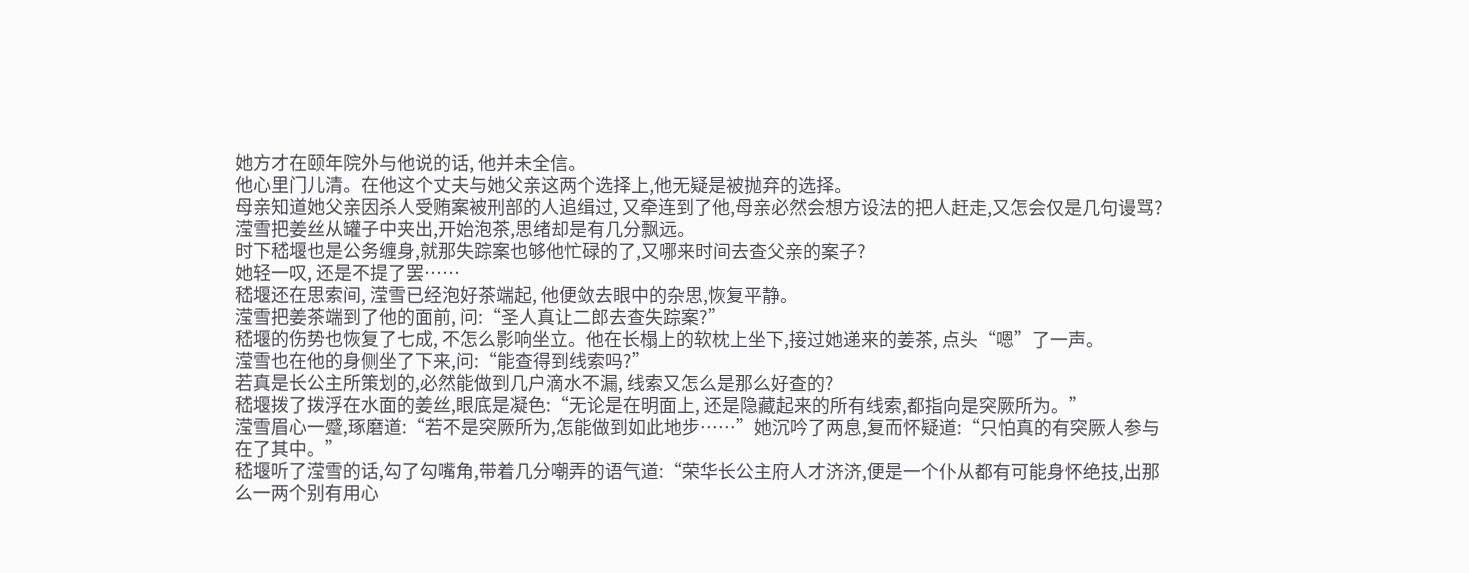她方才在颐年院外与他说的话, 他并未全信。
他心里门儿清。在他这个丈夫与她父亲这两个选择上,他无疑是被抛弃的选择。
母亲知道她父亲因杀人受贿案被刑部的人追缉过, 又牵连到了他,母亲必然会想方设法的把人赶走,又怎会仅是几句谩骂?
滢雪把姜丝从罐子中夹出,开始泡茶,思绪却是有几分飘远。
时下嵇堰也是公务缠身,就那失踪案也够他忙碌的了,又哪来时间去查父亲的案子?
她轻一叹, 还是不提了罢……
嵇堰还在思索间, 滢雪已经泡好茶端起, 他便敛去眼中的杂思,恢复平静。
滢雪把姜茶端到了他的面前, 问:“圣人真让二郎去查失踪案?”
嵇堰的伤势也恢复了七成, 不怎么影响坐立。他在长榻上的软枕上坐下,接过她递来的姜茶, 点头“嗯”了一声。
滢雪也在他的身侧坐了下来,问:“能查得到线索吗?”
若真是长公主所策划的,必然能做到几户滴水不漏, 线索又怎么是那么好查的?
嵇堰拨了拨浮在水面的姜丝,眼底是凝色:“无论是在明面上, 还是隐藏起来的所有线索,都指向是突厥所为。”
滢雪眉心一蹙,琢磨道:“若不是突厥所为,怎能做到如此地步……”她沉吟了两息,复而怀疑道:“只怕真的有突厥人参与在了其中。”
嵇堰听了滢雪的话,勾了勾嘴角,带着几分嘲弄的语气道:“荣华长公主府人才济济,便是一个仆从都有可能身怀绝技,出那么一两个别有用心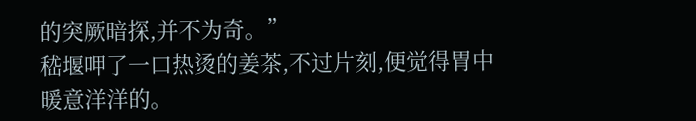的突厥暗探,并不为奇。”
嵇堰呷了一口热烫的姜茶,不过片刻,便觉得胃中暖意洋洋的。